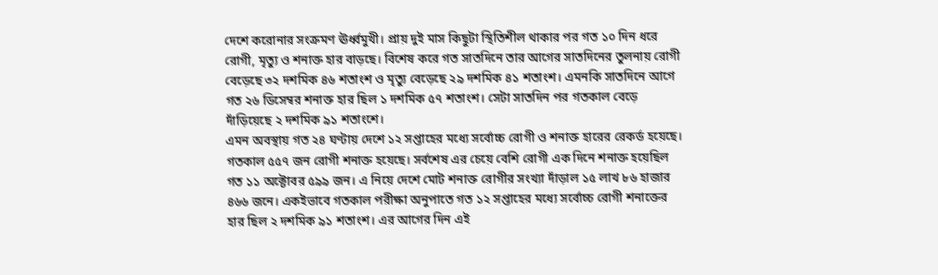দেশে করোনার সংক্রমণ ঊর্ধ্বমুখী। প্রায় দুই মাস কিছুটা স্থিতিশীল থাকার পর গত ১০ দিন ধরে রোগী, মৃত্যু ও শনাক্ত হার বাড়ছে। বিশেষ করে গত সাতদিনে তার আগের সাতদিনের তুলনায় রোগী বেড়েছে ৩২ দশমিক ৪৬ শতাংশ ও মৃত্যু বেড়েছে ২৯ দশমিক ৪১ শতাংশ। এমনকি সাতদিনে আগে গত ২৬ ডিসেম্বর শনাক্ত হার ছিল ১ দশমিক ৫৭ শতাংশ। সেটা সাতদিন পর গতকাল বেড়ে দাঁড়িয়েছে ২ দশমিক ৯১ শতাংশে।
এমন অবস্থায় গত ২৪ ঘণ্টায় দেশে ১২ সপ্তাহের মধ্যে সর্বোচ্চ রোগী ও শনাক্ত হারের রেকর্ড হয়েছে। গতকাল ৫৫৭ জন রোগী শনাক্ত হয়েছে। সর্বশেষ এর চেয়ে বেশি রোগী এক দিনে শনাক্ত হয়েছিল গত ১১ অক্টোবর ৫৯৯ জন। এ নিয়ে দেশে মোট শনাক্ত রোগীর সংখ্যা দাঁড়াল ১৫ লাখ ৮৬ হাজার ৪৬৬ জনে। একইভাবে গতকাল পরীক্ষা অনুপাতে গত ১২ সপ্তাহের মধ্যে সর্বোচ্চ রোগী শনাক্তের হার ছিল ২ দশমিক ৯১ শতাংশ। এর আগের দিন এই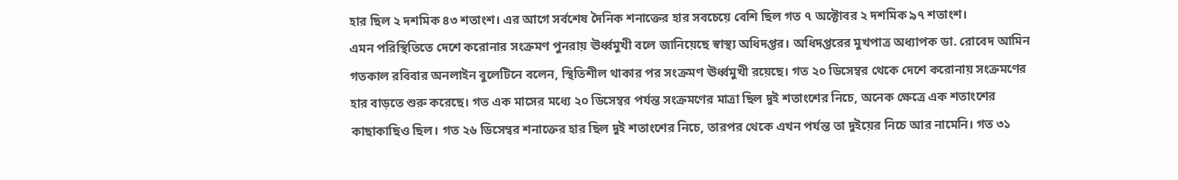হার ছিল ২ দশমিক ৪৩ শতাংশ। এর আগে সর্বশেষ দৈনিক শনাক্তের হার সবচেয়ে বেশি ছিল গত ৭ অক্টোবর ২ দশমিক ৯৭ শতাংশ।
এমন পরিস্থিতিতে দেশে করোনার সংক্রমণ পুনরায় ঊর্ধ্বমুখী বলে জানিয়েছে স্বাস্থ্য অধিদপ্তর। অধিদপ্তরের মুখপাত্র অধ্যাপক ডা. রোবেদ আমিন গতকাল রবিবার অনলাইন বুলেটিনে বলেন, স্থিতিশীল থাকার পর সংক্রমণ ঊর্ধ্বমুখী রয়েছে। গত ২০ ডিসেম্বর থেকে দেশে করোনায় সংক্রমণের হার বাড়তে শুরু করেছে। গত এক মাসের মধ্যে ২০ ডিসেম্বর পর্যন্ত সংক্রমণের মাত্রা ছিল দুই শতাংশের নিচে, অনেক ক্ষেত্রে এক শতাংশের কাছাকাছিও ছিল। গত ২৬ ডিসেম্বর শনাক্তের হার ছিল দুই শতাংশের নিচে, তারপর থেকে এখন পর্যন্ত তা দুইয়ের নিচে আর নামেনি। গত ৩১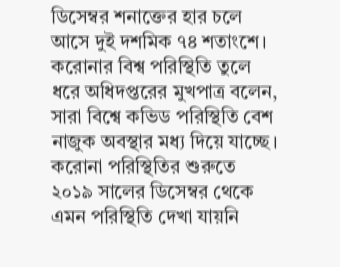ডিসেম্বর শনাক্তের হার চলে আসে দুই দশমিক ৭৪ শতাংশে।
করোনার বিশ্ব পরিস্থিতি তুলে ধরে অধিদপ্তরের মুখপাত্র বলেন, সারা বিশ্বে কভিড পরিস্থিতি বেশ নাজুক অবস্থার মধ্য দিয়ে যাচ্ছে। করোনা পরিস্থিতির শুরুতে ২০১৯ সালের ডিসেম্বর থেকে এমন পরিস্থিতি দেখা যায়নি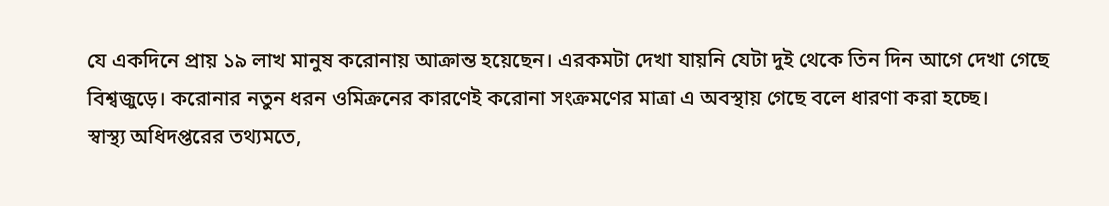যে একদিনে প্রায় ১৯ লাখ মানুষ করোনায় আক্রান্ত হয়েছেন। এরকমটা দেখা যায়নি যেটা দুই থেকে তিন দিন আগে দেখা গেছে বিশ্বজুড়ে। করোনার নতুন ধরন ওমিক্রনের কারণেই করোনা সংক্রমণের মাত্রা এ অবস্থায় গেছে বলে ধারণা করা হচ্ছে।
স্বাস্থ্য অধিদপ্তরের তথ্যমতে,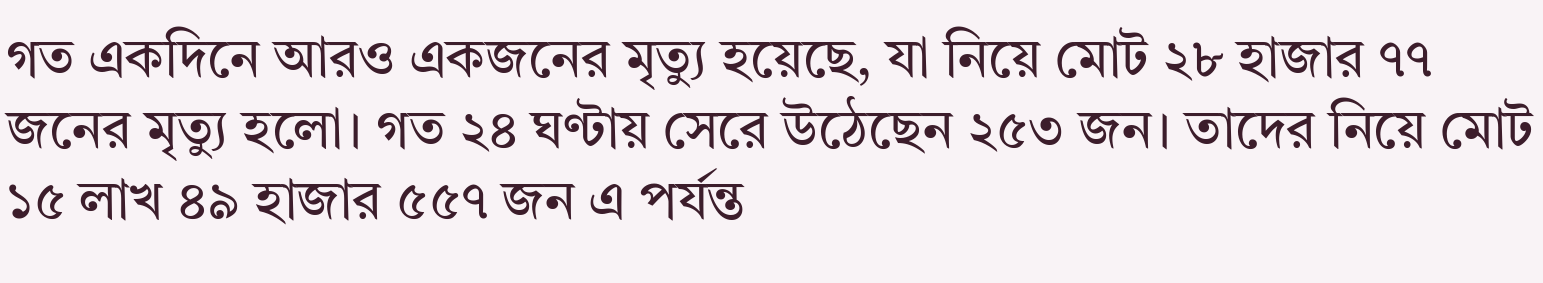গত একদিনে আরও একজনের মৃত্যু হয়েছে, যা নিয়ে মোট ২৮ হাজার ৭৭ জনের মৃত্যু হলো। গত ২৪ ঘণ্টায় সেরে উঠেছেন ২৫৩ জন। তাদের নিয়ে মোট ১৫ লাখ ৪৯ হাজার ৫৫৭ জন এ পর্যন্ত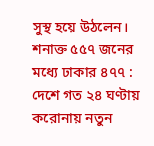সুস্থ হয়ে উঠলেন।
শনাক্ত ৫৫৭ জনের মধ্যে ঢাকার ৪৭৭ : দেশে গত ২৪ ঘণ্টায় করোনায় নতুন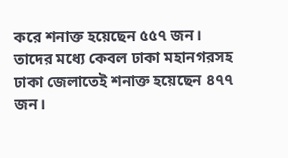করে শনাক্ত হয়েছেন ৫৫৭ জন। তাদের মধ্যে কেবল ঢাকা মহানগরসহ ঢাকা জেলাতেই শনাক্ত হয়েছেন ৪৭৭ জন।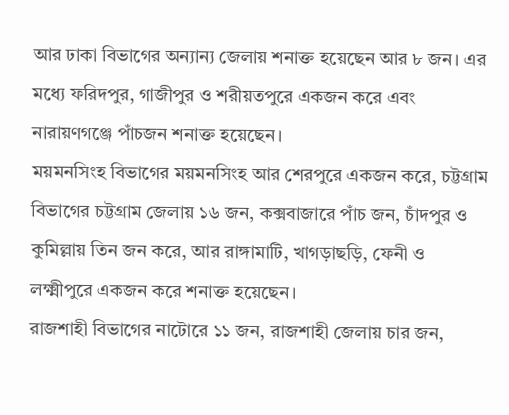আর ঢাকা বিভাগের অন্যান্য জেলায় শনাক্ত হয়েছেন আর ৮ জন। এর মধ্যে ফরিদপুর, গাজীপুর ও শরীয়তপুরে একজন করে এবং নারায়ণগঞ্জে পাঁচজন শনাক্ত হয়েছেন।
ময়মনসিংহ বিভাগের ময়মনসিংহ আর শেরপুরে একজন করে, চট্টগ্রাম বিভাগের চট্টগ্রাম জেলায় ১৬ জন, কক্সবাজারে পাঁচ জন, চাঁদপুর ও কুমিল্লায় তিন জন করে, আর রাঙ্গামাটি, খাগড়াছড়ি, ফেনী ও লক্ষ্মীপুরে একজন করে শনাক্ত হয়েছেন।
রাজশাহী বিভাগের নাটোরে ১১ জন, রাজশাহী জেলায় চার জন,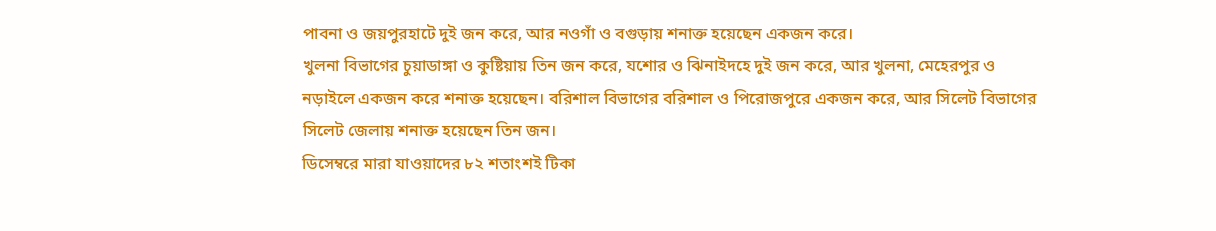পাবনা ও জয়পুরহাটে দুই জন করে, আর নওগাঁ ও বগুড়ায় শনাক্ত হয়েছেন একজন করে।
খুলনা বিভাগের চুয়াডাঙ্গা ও কুষ্টিয়ায় তিন জন করে, যশোর ও ঝিনাইদহে দুই জন করে, আর খুলনা, মেহেরপুর ও নড়াইলে একজন করে শনাক্ত হয়েছেন। বরিশাল বিভাগের বরিশাল ও পিরোজপুরে একজন করে, আর সিলেট বিভাগের সিলেট জেলায় শনাক্ত হয়েছেন তিন জন।
ডিসেম্বরে মারা যাওয়াদের ৮২ শতাংশই টিকা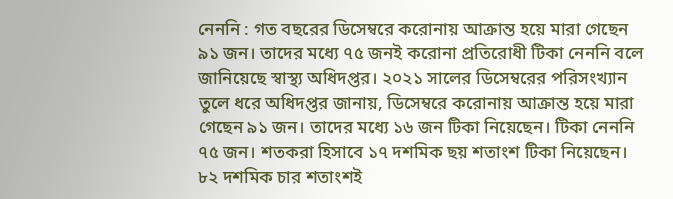নেননি : গত বছরের ডিসেম্বরে করোনায় আক্রান্ত হয়ে মারা গেছেন ৯১ জন। তাদের মধ্যে ৭৫ জনই করোনা প্রতিরোধী টিকা নেননি বলে জানিয়েছে স্বাস্থ্য অধিদপ্তর। ২০২১ সালের ডিসেম্বরের পরিসংখ্যান তুলে ধরে অধিদপ্তর জানায়, ডিসেম্বরে করোনায় আক্রান্ত হয়ে মারা গেছেন ৯১ জন। তাদের মধ্যে ১৬ জন টিকা নিয়েছেন। টিকা নেননি ৭৫ জন। শতকরা হিসাবে ১৭ দশমিক ছয় শতাংশ টিকা নিয়েছেন। ৮২ দশমিক চার শতাংশই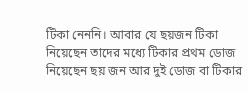টিকা নেননি। আবার যে ছয়জন টিকা নিয়েছেন তাদের মধ্যে টিকার প্রথম ডোজ নিয়েছেন ছয় জন আর দুই ডোজ বা টিকার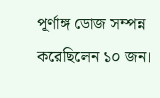পূর্ণাঙ্গ ডোজ সম্পন্ন করেছিলেন ১০ জন।